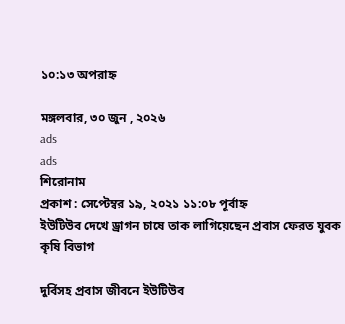১০:১৩ অপরাহ্ন

মঙ্গলবার, ৩০ জুন , ২০২৬
ads
ads
শিরোনাম
প্রকাশ : সেপ্টেম্বর ১৯, ২০২১ ১১:০৮ পূর্বাহ্ন
ইউটিউব দেখে ড্রাগন চাষে তাক লাগিয়েছেন প্রবাস ফেরত যুবক
কৃষি বিভাগ

দুর্বিসহ প্রবাস জীবনে ইউটিউব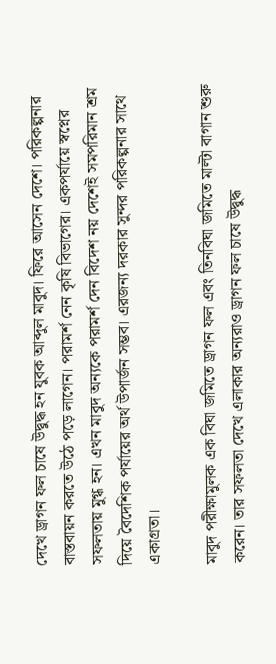দেখে ড্রাগন ফল চাষে উদ্বুদ্ধ হন যুবক আব্দুল মাবুদ। ফিরে আসেন দেশে। পরিকল্পনার বাস্তবায়ন করতে উঠে পড়ে লাগেন। পরামর্শ নেন কৃষি বিভাগের। একপর্যায়ে স্বপ্নের সফলতায় মুগ্ধ হন। এখন মাবুদ অন্যকে পরামর্শ দেন বিদেশ নয় দেশেই সমপরিমান শ্রম দিয়ে বৈদেশিক পর্যায়ের অর্থ উপার্জন সম্ভব। এরজন্য দরকার সুন্দর পরিকল্পনার সাথে একাগ্রতা।

মাবুদ পরীক্ষামুলক এক বিঘা জমিতে ড্রাগন ফল এবং তিনবিঘা জমিতে মাল্টা বাগান শুরু করেন। তার সফলতা দেখে এলাকার অন্যরাও ড্রাগন ফল চাষে উদ্বুদ্ধ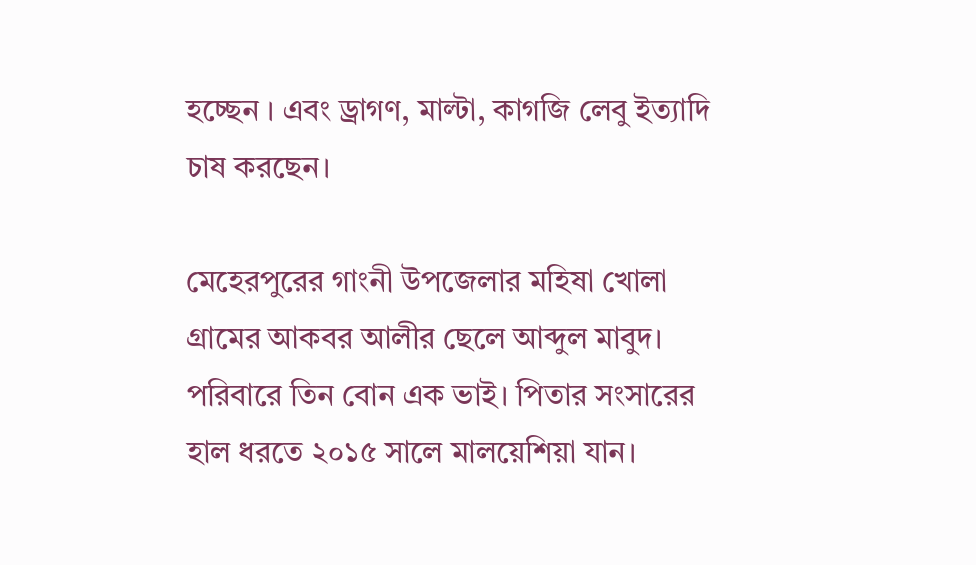হচ্ছেন । এবং ড্রাগণ, মাল্টা, কাগজি লেবু ইত্যাদি চাষ করছেন।

মেহেরপুরের গাংনী উপজেলার মহিষা খোলা গ্রামের আকবর আলীর ছেলে আব্দুল মাবুদ। পরিবারে তিন বোন এক ভাই। পিতার সংসারের হাল ধরতে ২০১৫ সালে মালয়েশিয়া যান।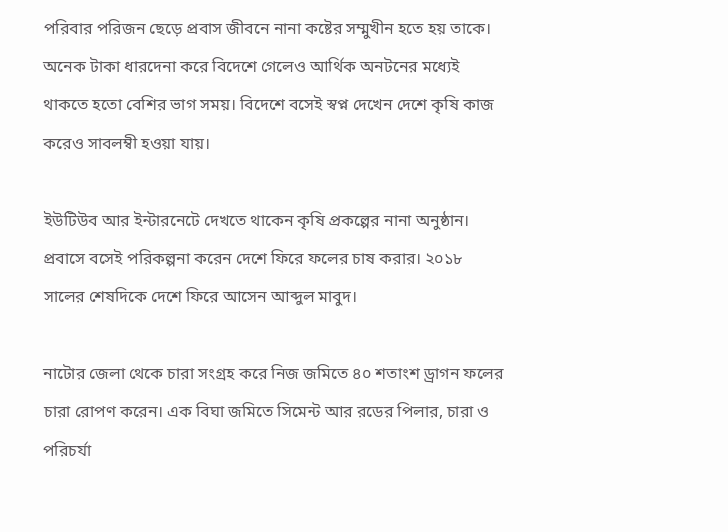পরিবার পরিজন ছেড়ে প্রবাস জীবনে নানা কষ্টের সম্মুখীন হতে হয় তাকে। অনেক টাকা ধারদেনা করে বিদেশে গেলেও আর্থিক অনটনের মধ্যেই থাকতে হতো বেশির ভাগ সময়। বিদেশে বসেই স্বপ্ন দেখেন দেশে কৃষি কাজ করেও সাবলম্বী হওয়া যায়।

ইউটিউব আর ইন্টারনেটে দেখতে থাকেন কৃষি প্রকল্পের নানা অনুষ্ঠান। প্রবাসে বসেই পরিকল্পনা করেন দেশে ফিরে ফলের চাষ করার। ২০১৮ সালের শেষদিকে দেশে ফিরে আসেন আব্দুল মাবুদ।

নাটোর জেলা থেকে চারা সংগ্রহ করে নিজ জমিতে ৪০ শতাংশ ড্রাগন ফলের চারা রোপণ করেন। এক বিঘা জমিতে সিমেন্ট আর রডের পিলার, চারা ও পরিচর্যা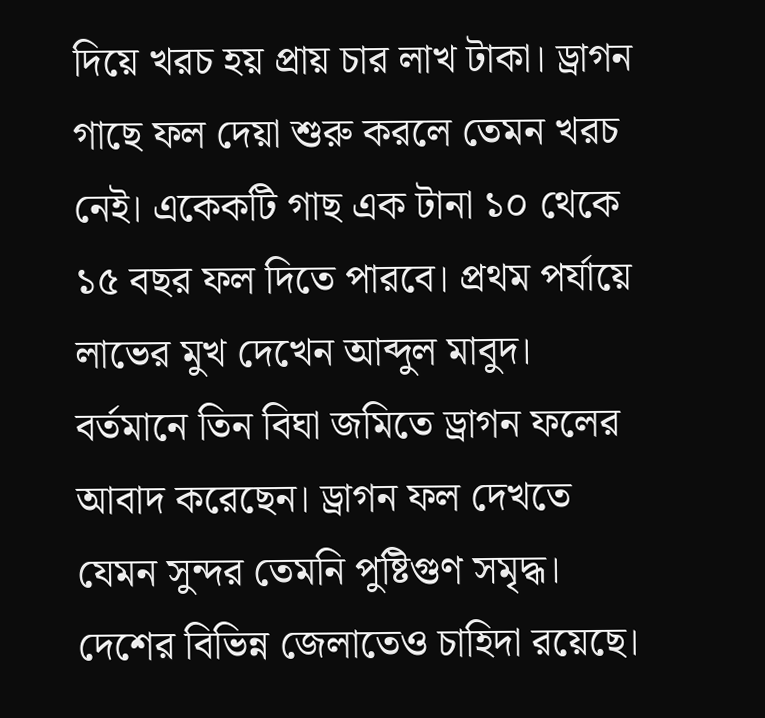দিয়ে খরচ হয় প্রায় চার লাখ টাকা। ড্রাগন গাছে ফল দেয়া শুরু করলে তেমন খরচ নেই। একেকটি গাছ এক টানা ১০ থেকে ১৫ বছর ফল দিতে পারবে। প্রথম পর্যায়ে লাভের মুখ দেখেন আব্দুল মাবুদ। বর্তমানে তিন বিঘা জমিতে ড্রাগন ফলের আবাদ করেছেন। ড্রাগন ফল দেখতে যেমন সুন্দর তেমনি পুষ্টিগুণ সমৃদ্ধ। দেশের বিভিন্ন জেলাতেও চাহিদা রয়েছে।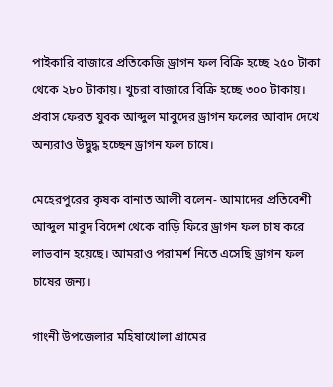পাইকারি বাজারে প্রতিকেজি ড্রাগন ফল বিক্রি হচ্ছে ২৫০ টাকা থেকে ২৮০ টাকায়। খুচরা বাজারে বিক্রি হচ্ছে ৩০০ টাকায়। প্রবাস ফেরত যুবক আব্দুল মাবুদের ড্রাগন ফলের আবাদ দেখে অন্যরাও উদ্বুদ্ধ হচ্ছেন ড্রাগন ফল চাষে।

মেহেরপুরের কৃষক বানাত আলী বলেন- আমাদের প্রতিবেশী আব্দুল মাবুদ বিদেশ থেকে বাড়ি ফিরে ড্রাগন ফল চাষ করে লাভবান হয়েছে। আমরাও পরামর্শ নিতে এসেছি ড্রাগন ফল চাষের জন্য।

গাংনী উপজেলার মহিষাখোলা গ্রামের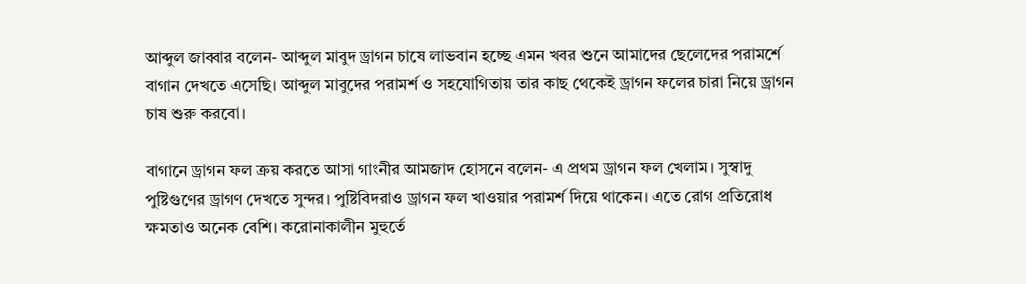আব্দুল জাব্বার বলেন- আব্দুল মাবুদ ড্রাগন চাষে লাভবান হচ্ছে এমন খবর শুনে আমাদের ছেলেদের পরামর্শে বাগান দেখতে এসেছি। আব্দুল মাবুদের পরামর্শ ও সহযোগিতায় তার কাছ থেকেই ড্রাগন ফলের চারা নিয়ে ড্রাগন চাষ শুরু করবো।

বাগানে ড্রাগন ফল ক্রয় করতে আসা গাংনীর আমজাদ হোসনে বলেন- এ প্রথম ড্রাগন ফল খেলাম। সুস্বাদু পুষ্টিগুণের ড্রাগণ দেখতে সুন্দর। পুষ্টিবিদরাও ড্রাগন ফল খাওয়ার পরামর্শ দিয়ে থাকেন। এতে রোগ প্রতিরোধ ক্ষমতাও অনেক বেশি। করোনাকালীন মুহুর্তে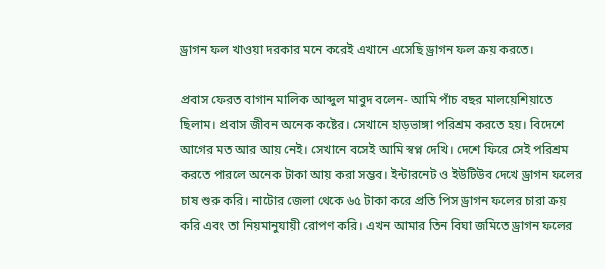ড্রাগন ফল খাওয়া দরকার মনে করেই এখানে এসেছি ড্রাগন ফল ক্রয় করতে।

প্রবাস ফেরত বাগান মালিক আব্দুল মাবুদ বলেন- আমি পাঁচ বছর মালয়েশিয়াতে ছিলাম। প্রবাস জীবন অনেক কষ্টের। সেখানে হাড়ভাঙ্গা পরিশ্রম করতে হয়। বিদেশে আগের মত আর আয় নেই। সেখানে বসেই আমি স্বপ্ন দেখি। দেশে ফিরে সেই পরিশ্রম করতে পারলে অনেক টাকা আয় করা সম্ভব। ইন্টারনেট ও ইউটিউব দেখে ড্রাগন ফলের চাষ শুরু করি। নাটোর জেলা থেকে ৬৫ টাকা করে প্রতি পিস ড্রাগন ফলের চারা ক্রয় করি এবং তা নিয়মানুযায়ী রোপণ করি। এখন আমার তিন বিঘা জমিতে ড্রাগন ফলের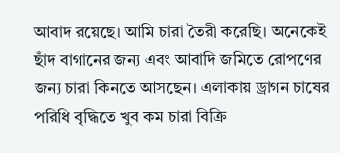আবাদ রয়েছে। আমি চারা তৈরী করেছি। অনেকেই ছাঁদ বাগানের জন্য এবং আবাদি জমিতে রোপণের জন্য চারা কিনতে আসছেন। এলাকায় ড্রাগন চাষের পরিধি বৃদ্ধিতে খুব কম চারা বিক্রি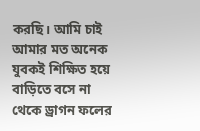করছি। আমি চাই আমার মত অনেক যুবকই শিক্ষিত হয়ে বাড়িতে বসে না থেকে ড্রাগন ফলের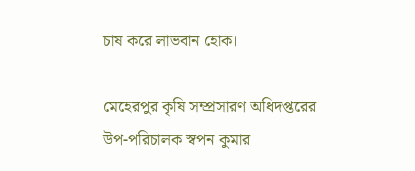চাষ করে লাভবান হোক।

মেহেরপুর কৃষি সম্প্রসারণ অধিদপ্তরের উপ-পরিচালক স্বপন কুমার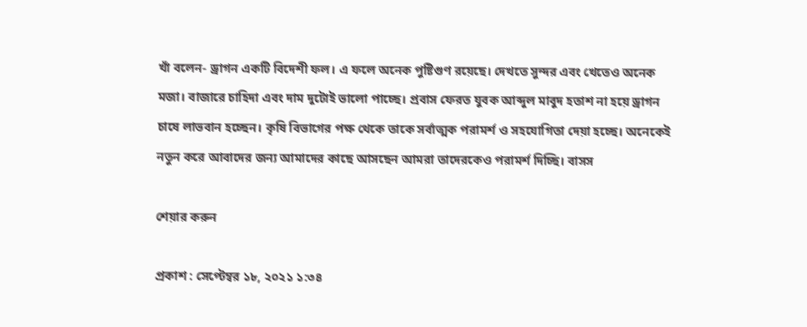খাঁ বলেন- ড্রাগন একটি বিদেশী ফল। এ ফলে অনেক পুষ্টিগুণ রয়েছে। দেখতে সুন্দর এবং খেতেও অনেক মজা। বাজারে চাহিদা এবং দাম দুটোই ভালো পাচ্ছে। প্রবাস ফেরত যুবক আব্দুল মাবুদ হতাশ না হয়ে ড্রাগন চাষে লাভবান হচ্ছেন। কৃষি বিভাগের পক্ষ থেকে তাকে সর্বাত্মক পরামর্শ ও সহযোগিতা দেয়া হচ্ছে। অনেকেই নতুন করে আবাদের জন্য আমাদের কাছে আসছেন আমরা তাদেরকেও পরামর্শ দিচ্ছি। বাসস

শেয়ার করুন

প্রকাশ : সেপ্টেম্বর ১৮, ২০২১ ১:৩৪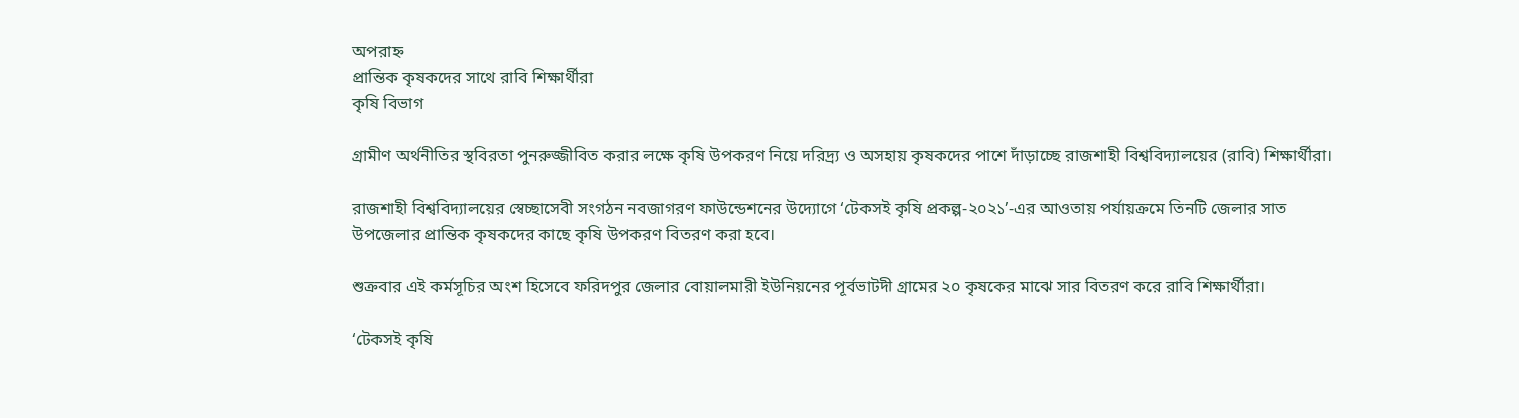অপরাহ্ন
প্রান্তিক কৃষকদের সাথে রাবি শিক্ষার্থীরা
কৃষি বিভাগ

গ্রামীণ অর্থনীতির স্থবিরতা পুনরুজ্জীবিত করার লক্ষে কৃষি উপকরণ নিয়ে দরিদ্র্য ও অসহায় কৃষকদের পাশে দাঁড়াচ্ছে রাজশাহী বিশ্ববিদ্যালয়ের (রাবি) শিক্ষার্থীরা।

রাজশাহী বিশ্ববিদ্যালয়ের স্বেচ্ছাসেবী সংগঠন নবজাগরণ ফাউন্ডেশনের উদ্যোগে ‘টেকসই কৃষি প্রকল্প-২০২১’-এর আওতায় পর্যায়ক্রমে তিনটি জেলার সাত উপজেলার প্রান্তিক কৃষকদের কাছে কৃষি উপকরণ বিতরণ করা হবে।

শুক্রবার এই কর্মসূচির অংশ হিসেবে ফরিদপুর জেলার বোয়ালমারী ইউনিয়নের পূর্বভাটদী গ্রামের ২০ কৃষকের মাঝে সার বিতরণ করে রাবি শিক্ষার্থীরা।

‘টেকসই কৃষি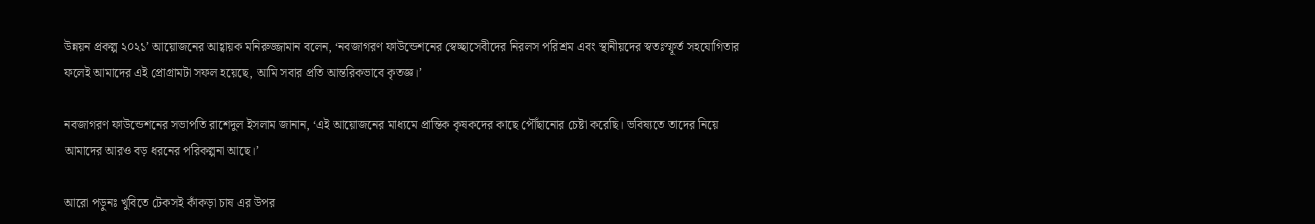উন্নয়ন প্রকল্প ২০২১’ আয়োজনের আহ্বায়ক মনিরুজ্জামান বলেন, ‘নবজাগরণ ফাউন্ডেশনের স্বেচ্ছাসেবীদের নিরলস পরিশ্রম এবং স্থানীয়দের স্বতঃস্ফূর্ত সহযোগিতার ফলেই আমাদের এই প্রোগ্রামটা সফল হয়েছে, আমি সবার প্রতি আন্তরিকভাবে কৃতজ্ঞ।’

নবজাগরণ ফাউন্ডেশনের সভাপতি রাশেদুল ইসলাম জানান, ‘এই আয়োজনের মাধ্যমে প্রান্তিক কৃষকদের কাছে পৌঁছানোর চেষ্টা করেছি। ভবিষ্যতে তাদের নিয়ে আমাদের আরও বড় ধরনের পরিকল্পনা আছে।’

আরো পড়ুনঃ খুবিতে টেকসই কাঁকড়া চাষ এর উপর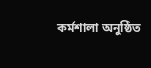কর্মশালা অনুষ্ঠিত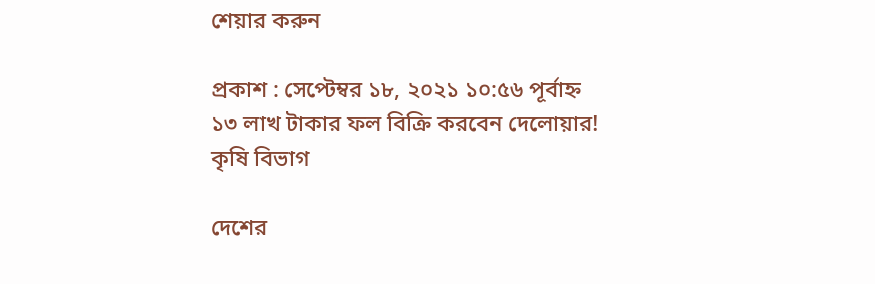শেয়ার করুন

প্রকাশ : সেপ্টেম্বর ১৮, ২০২১ ১০:৫৬ পূর্বাহ্ন
১৩ লাখ টাকার ফল বিক্রি করবেন দেলোয়ার!
কৃষি বিভাগ

দেশের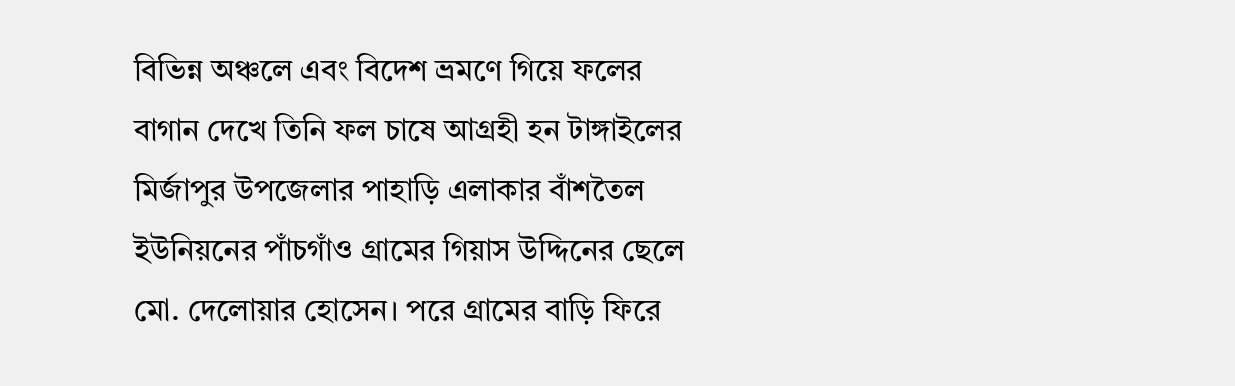বিভিন্ন অঞ্চলে এবং বিদেশ ভ্রমণে গিয়ে ফলের বাগান দেখে তিনি ফল চাষে আগ্রহী হন টাঙ্গাইলের মির্জাপুর উপজেলার পাহাড়ি এলাকার বাঁশতৈল ইউনিয়নের পাঁচগাঁও গ্রামের গিয়াস উদ্দিনের ছেলে মো. দেলোয়ার হোসেন। পরে গ্রামের বাড়ি ফিরে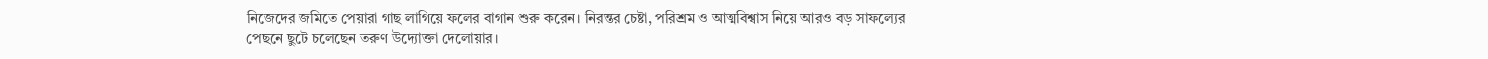নিজেদের জমিতে পেয়ারা গাছ লাগিয়ে ফলের বাগান শুরু করেন। নিরন্তর চেষ্টা, পরিশ্রম ও আত্মবিশ্বাস নিয়ে আরও বড় সাফল্যের পেছনে ছুটে চলেছেন তরুণ উদ্যোক্তা দেলোয়ার।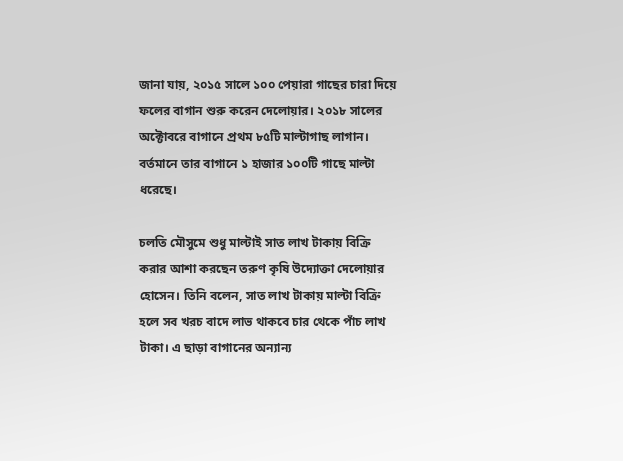জানা যায়, ২০১৫ সালে ১০০ পেয়ারা গাছের চারা দিয়ে ফলের বাগান শুরু করেন দেলোয়ার। ২০১৮ সালের অক্টোবরে বাগানে প্রথম ৮৫টি মাল্টাগাছ লাগান। বর্তমানে তার বাগানে ১ হাজার ১০০টি গাছে মাল্টা ধরেছে।

চলতি মৌসুমে শুধু মাল্টাই সাত লাখ টাকায় বিক্রি করার আশা করছেন তরুণ কৃষি উদ্যোক্তা দেলোয়ার হোসেন। তিনি বলেন, সাত লাখ টাকায় মাল্টা বিক্রি হলে সব খরচ বাদে লাভ থাকবে চার থেকে পাঁচ লাখ টাকা। এ ছাড়া বাগানের অন্যান্য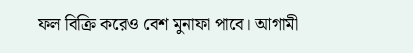ফল বিক্রি করেও বেশ মুনাফা পাবে। আগামী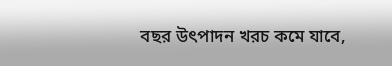বছর উৎপাদন খরচ কমে যাবে,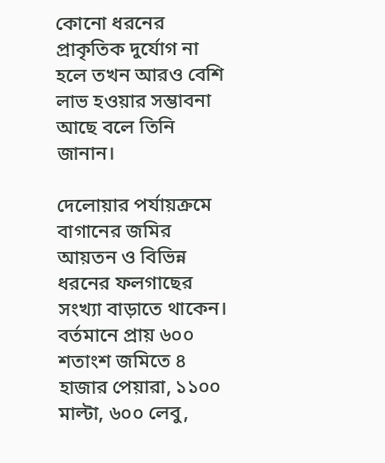কোনো ধরনের প্রাকৃতিক দুর্যোগ না হলে তখন আরও বেশি লাভ হওয়ার সম্ভাবনা আছে বলে তিনি জানান।

দেলোয়ার পর্যায়ক্রমে বাগানের জমির আয়তন ও বিভিন্ন ধরনের ফলগাছের সংখ্যা বাড়াতে থাকেন। বর্তমানে প্রায় ৬০০ শতাংশ জমিতে ৪ হাজার পেয়ারা, ১১০০ মাল্টা, ৬০০ লেবু,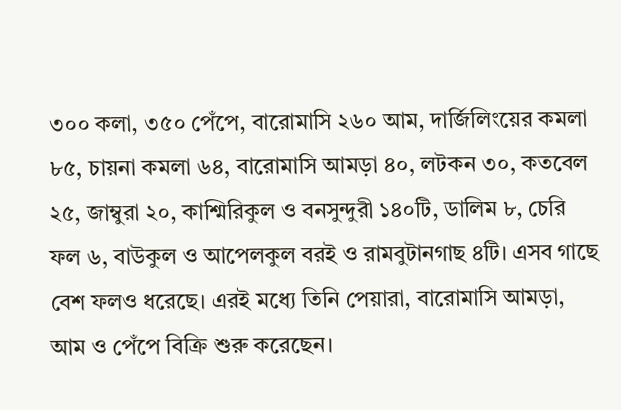৩০০ কলা, ৩৫০ পেঁপে, বারোমাসি ২৬০ আম, দার্জিলিংয়ের কমলা ৮৫, চায়না কমলা ৬৪, বারোমাসি আমড়া ৪০, লটকন ৩০, কতবেল ২৫, জাম্বুরা ২০, কাশ্মিরিকুল ও বনসুন্দুরী ১৪০টি, ডালিম ৮, চেরি ফল ৬, বাউকুল ও আপেলকুল বরই ও রামবুটানগাছ ৪টি। এসব গাছে বেশ ফলও ধরেছে। এরই মধ্যে তিনি পেয়ারা, বারোমাসি আমড়া, আম ও পেঁপে বিক্রি শুরু করেছেন।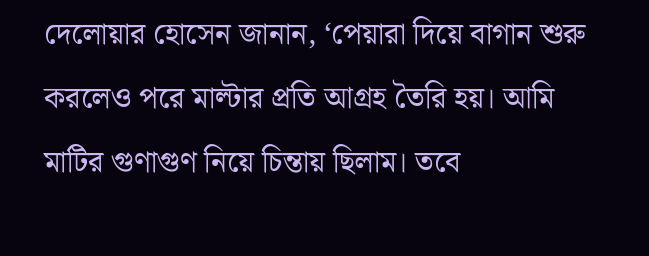দেলোয়ার হোসেন জানান, ‘পেয়ারা দিয়ে বাগান শুরু করলেও পরে মাল্টার প্রতি আগ্রহ তৈরি হয়। আমি মাটির গুণাগুণ নিয়ে চিন্তায় ছিলাম। তবে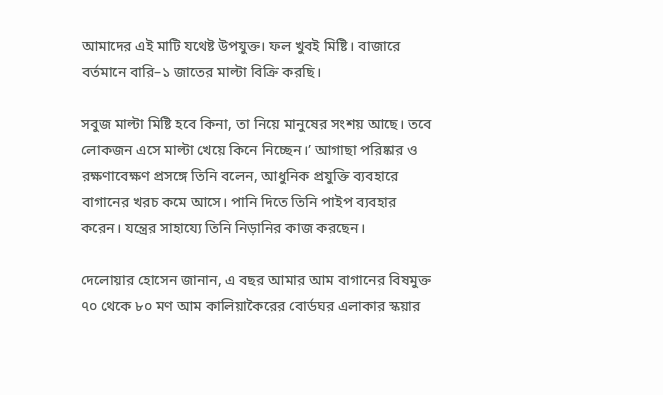আমাদের এই মাটি যথেষ্ট উপযুক্ত। ফল খুবই মিষ্টি। বাজারে বর্তমানে বারি–১ জাতের মাল্টা বিক্রি করছি।

সবুজ মাল্টা মিষ্টি হবে কিনা, তা নিয়ে মানুষের সংশয় আছে। তবে লোকজন এসে মাল্টা খেয়ে কিনে নিচ্ছেন।’ আগাছা পরিষ্কার ও রক্ষণাবেক্ষণ প্রসঙ্গে তিনি বলেন, আধুনিক প্রযুক্তি ব্যবহারে বাগানের খরচ কমে আসে। পানি দিতে তিনি পাইপ ব্যবহার করেন। যন্ত্রের সাহায্যে তিনি নিড়ানির কাজ করছেন।

দেলোয়ার হোসেন জানান, এ বছর আমার আম বাগানের বিষমুক্ত ৭০ থেকে ৮০ মণ আম কালিয়াকৈরের বোর্ডঘর এলাকার স্কয়ার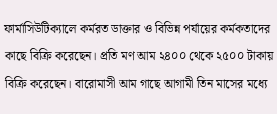ফার্মাসিউটিক্যালে কর্মরত ডাক্তার ও বিভিন্ন পর্যায়ের কর্মকতাদের কাছে বিক্রি করেছেন। প্রতি মণ আম ২৪০০ থেকে ২৫০০ টাকায় বিক্রি করেছেন। বারোমাসী আম গাছে আগামী তিন মাসের মধ্যে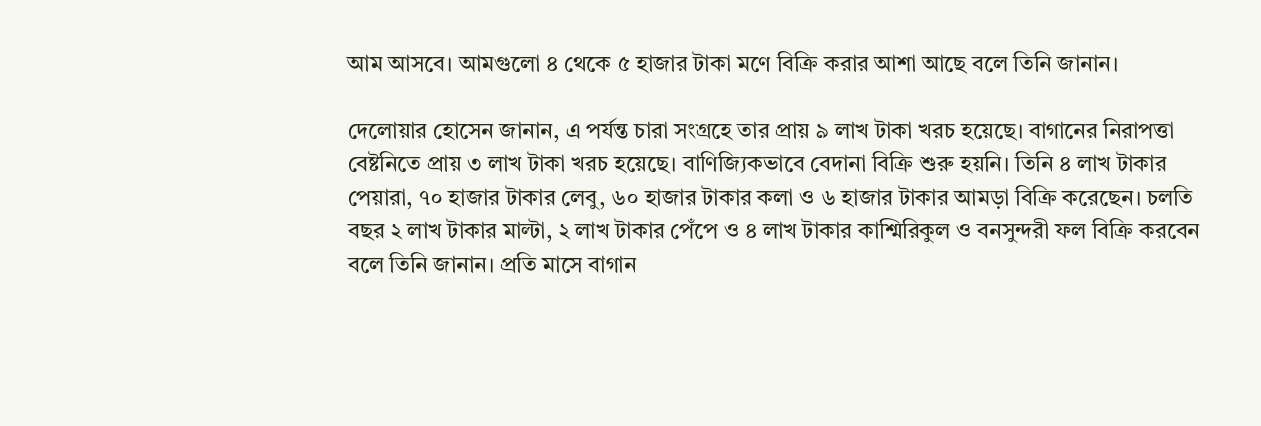আম আসবে। আমগুলো ৪ থেকে ৫ হাজার টাকা মণে বিক্রি করার আশা আছে বলে তিনি জানান।

দেলোয়ার হোসেন জানান, এ পর্যন্ত চারা সংগ্রহে তার প্রায় ৯ লাখ টাকা খরচ হয়েছে। বাগানের নিরাপত্তা বেষ্টনিতে প্রায় ৩ লাখ টাকা খরচ হয়েছে। বাণিজ্যিকভাবে বেদানা বিক্রি শুরু হয়নি। তিনি ৪ লাখ টাকার পেয়ারা, ৭০ হাজার টাকার লেবু, ৬০ হাজার টাকার কলা ও ৬ হাজার টাকার আমড়া বিক্রি করেছেন। চলতি বছর ২ লাখ টাকার মাল্টা, ২ লাখ টাকার পেঁপে ও ৪ লাখ টাকার কাশ্মিরিকুল ও বনসুন্দরী ফল বিক্রি করবেন বলে তিনি জানান। প্রতি মাসে বাগান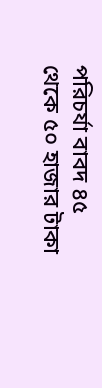পরিচর্যা বাবদ ৪৫ থেকে ৫০ হাজার টাকা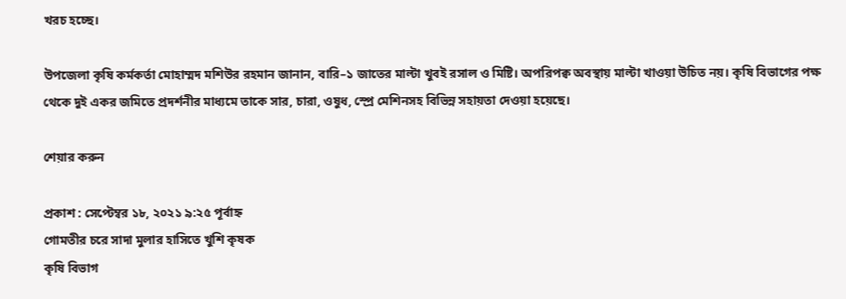খরচ হচ্ছে।

উপজেলা কৃষি কর্মকর্তা মোহাম্মদ মশিউর রহমান জানান, বারি–১ জাতের মাল্টা খুবই রসাল ও মিষ্টি। অপরিপক্ব অবস্থায় মাল্টা খাওয়া উচিত নয়। কৃষি বিভাগের পক্ষ থেকে দুই একর জমিতে প্রদর্শনীর মাধ্যমে তাকে সার, চারা, ওষুধ, স্প্রে মেশিনসহ বিভিন্ন সহায়তা দেওয়া হয়েছে।

শেয়ার করুন

প্রকাশ : সেপ্টেম্বর ১৮, ২০২১ ৯:২৫ পূর্বাহ্ন
গোমতীর চরে সাদা মুলার হাসিতে খুশি কৃষক
কৃষি বিভাগ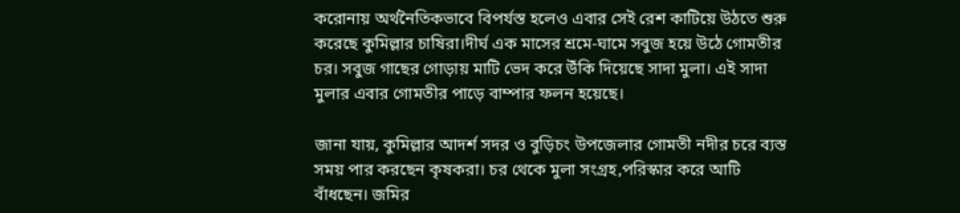করোনায় অর্থনৈতিকভাবে বিপর্যস্ত হলেও এবার সেই রেশ কাটিয়ে উঠতে শুরু করেছে কুমিল্লার চাষিরা।দীর্ঘ এক মাসের শ্রমে-ঘামে সবুজ হয়ে উঠে গোমতীর চর। সবুজ গাছের গোড়ায় মাটি ভেদ করে উঁকি দিয়েছে সাদা মুলা। এই সাদা মুলার এবার গোমতীর পাড়ে বাম্পার ফলন হয়েছে।

জানা যায়, কুমিল্লার আদর্শ সদর ও বুড়িচং উপজেলার গোমতী নদীর চরে ব্যস্ত সময় পার করছেন কৃষকরা। চর থেকে মুলা সংগ্রহ,পরিস্কার করে আটি বাঁধছেন। জমির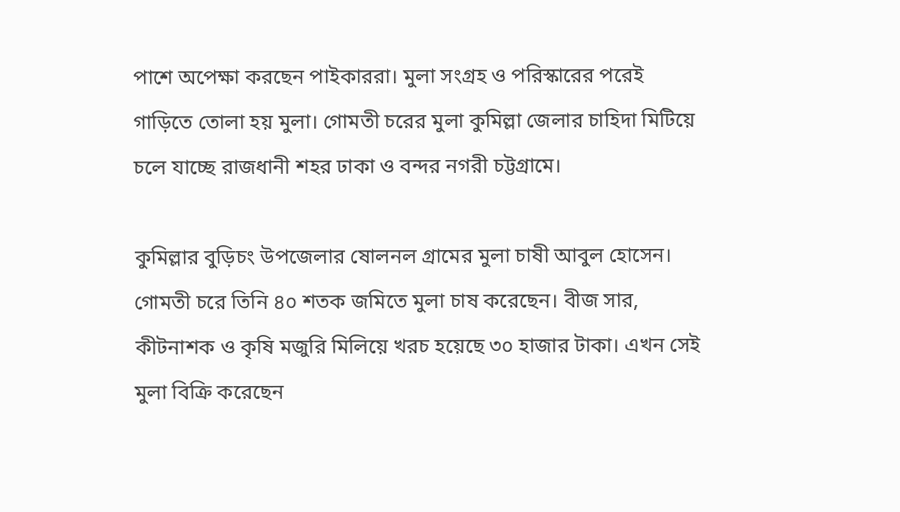পাশে অপেক্ষা করছেন পাইকাররা। মুলা সংগ্রহ ও পরিস্কারের পরেই গাড়িতে তোলা হয় মুলা। গোমতী চরের মুলা কুমিল্লা জেলার চাহিদা মিটিয়ে চলে যাচ্ছে রাজধানী শহর ঢাকা ও বন্দর নগরী চট্টগ্রামে।

কুমিল্লার বুড়িচং উপজেলার ষোলনল গ্রামের মুলা চাষী আবুল হোসেন। গোমতী চরে তিনি ৪০ শতক জমিতে মুলা চাষ করেছেন। বীজ সার, কীটনাশক ও কৃষি মজুরি মিলিয়ে খরচ হয়েছে ৩০ হাজার টাকা। এখন সেই মুলা বিক্রি করেছেন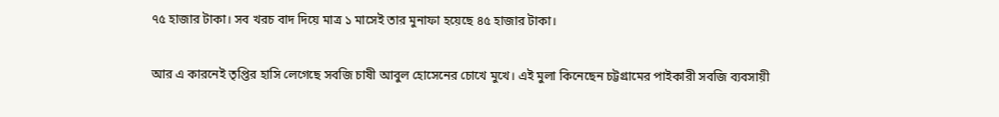৭৫ হাজার টাকা। সব খরচ বাদ দিয়ে মাত্র ১ মাসেই তার মুনাফা হয়েছে ৪৫ হাজার টাকা।

আর এ কারনেই তৃপ্তির হাসি লেগেছে সবজি চাষী আবুল হোসেনের চোখে মুখে। এই মুলা কিনেছেন চট্টগ্রামের পাইকারী সবজি ব্যবসায়ী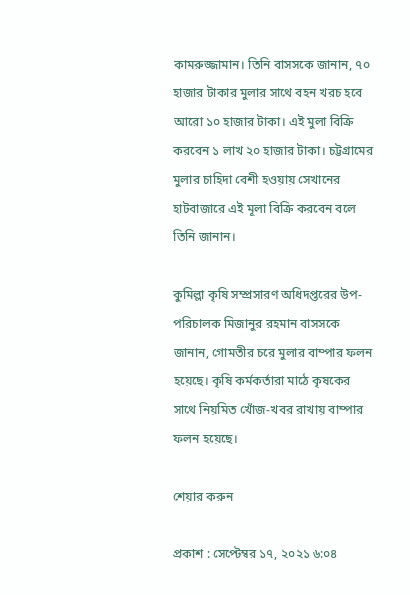কামরুজ্জামান। তিনি বাসসকে জানান, ৭০ হাজার টাকার মুলার সাথে বহন খরচ হবে আরো ১০ হাজার টাকা। এই মুলা বিক্রি করবেন ১ লাখ ২০ হাজার টাকা। চট্টগ্রামের মুলার চাহিদা বেশী হওয়ায় সেখানের হাটবাজারে এই মূলা বিক্রি করবেন বলে তিনি জানান।

কুমিল্লা কৃষি সম্প্রসারণ অধিদপ্তরের উপ-পরিচালক মিজানুর রহমান বাসসকে জানান, গোমতীর চরে মুলার বাম্পার ফলন হয়েছে। কৃষি কর্মকর্তারা মাঠে কৃষকের সাথে নিয়মিত খোঁজ-খবর রাখায় বাম্পার ফলন হয়েছে।

শেয়ার করুন

প্রকাশ : সেপ্টেম্বর ১৭, ২০২১ ৬:০৪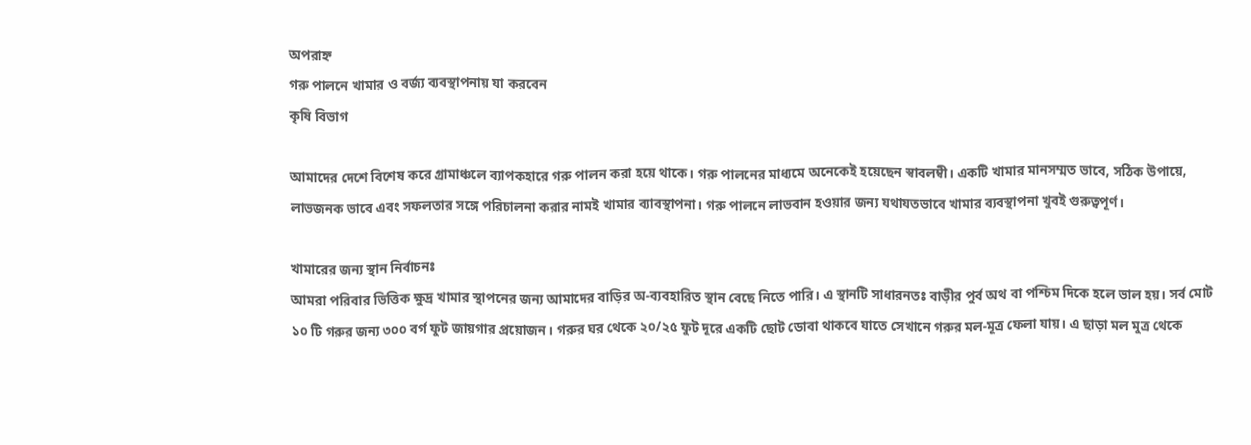অপরাহ্ন
গরু পালনে খামার ও বর্জ্য ব্যবস্থাপনায় যা করবেন
কৃষি বিভাগ

আমাদের দেশে বিশেষ করে গ্রামাঞ্চলে ব্যাপকহারে গরু পালন করা হয়ে থাকে। গরু পালনের মাধ্যমে অনেকেই হয়েছেন স্বাবলম্বী। একটি খামার মানসম্মত ভাবে, সঠিক উপায়ে, লাভজনক ভাবে এবং সফলতার সঙ্গে পরিচালনা করার নামই খামার ব্যাবস্থাপনা। গরু পালনে লাভবান হওয়ার জন্য যথাযতভাবে খামার ব্যবস্থাপনা খুবই গুরুত্বপূর্ণ।

খামারের জন্য স্থান নির্বাচনঃ
আমরা পরিবার ভিত্তিক ক্ষুদ্র খামার স্থাপনের জন্য আমাদের বাড়ির অ-ব্যবহারিত স্থান বেছে নিতে পারি। এ স্থানটি সাধারনতঃ বাড়ীর পুর্ব অথ বা পশ্চিম দিকে হলে ভাল হয়। সর্ব মোট ১০ টি গরুর জন্য ৩০০ বর্গ ফুট জায়গার প্রয়োজন। গরুর ঘর থেকে ২০/২৫ ফুট দূরে একটি ছোট ডোবা থাকবে যাতে সেখানে গরুর মল-মূত্র ফেলা যায়। এ ছাড়া মল মুত্র থেকে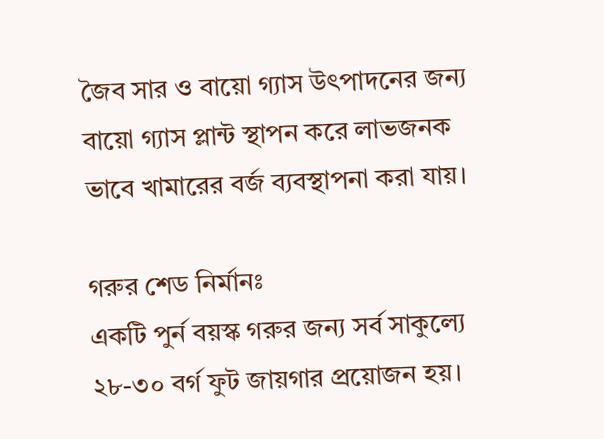জৈব সার ও বায়ো গ্যাস উৎপাদনের জন্য বায়ো গ্যাস প্লান্ট স্থাপন করে লাভজনক ভাবে খামারের বর্জ ব্যবস্থাপনা করা যায়।

গরুর শেড নির্মানঃ
একটি পুর্ন বয়স্ক গরুর জন্য সর্ব সাকুল্যে ২৮-৩০ বর্গ ফুট জায়গার প্রয়োজন হয়।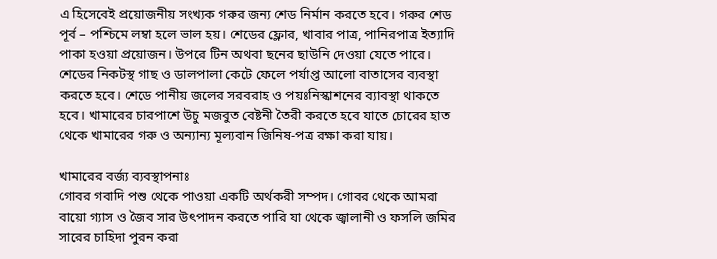এ হিসেবেই প্রয়োজনীয় সংখ্যক গরুর জন্য শেড নির্মান করতে হবে। গরুর শেড পূর্ব – পশ্চিমে লম্বা হলে ভাল হয়। শেডের ফ্লোর, খাবার পাত্র, পানিরপাত্র ইত্যাদি পাকা হওয়া প্রয়োজন। উপরে টিন অথবা ছনের ছাউনি দেওয়া যেতে পারে। শেডের নিকটস্থ গাছ ও ডালপালা কেটে ফেলে পর্যাপ্ত আলো বাতাসের ব্যবস্থা করতে হবে। শেডে পানীয় জলের সরবরাহ ও পয়ঃনিস্কাশনের ব্যাবস্থা থাকতে হবে। খামারের চারপাশে উচু মজবুত বেষ্টনী তৈরী করতে হবে যাতে চোরের হাত থেকে খামারের গরু ও অন্যান্য মূল্যবান জিনিষ-পত্র রক্ষা করা যায়।

খামারের বর্জ্য ব্যবস্থাপনাঃ
গোবর গবাদি পশু থেকে পাওয়া একটি অর্থকরী সম্পদ। গোবর থেকে আমরা বায়ো গ্যাস ও জৈব সার উৎপাদন করতে পারি যা থেকে জ্বালানী ও ফসলি জমির সারের চাহিদা পুরন করা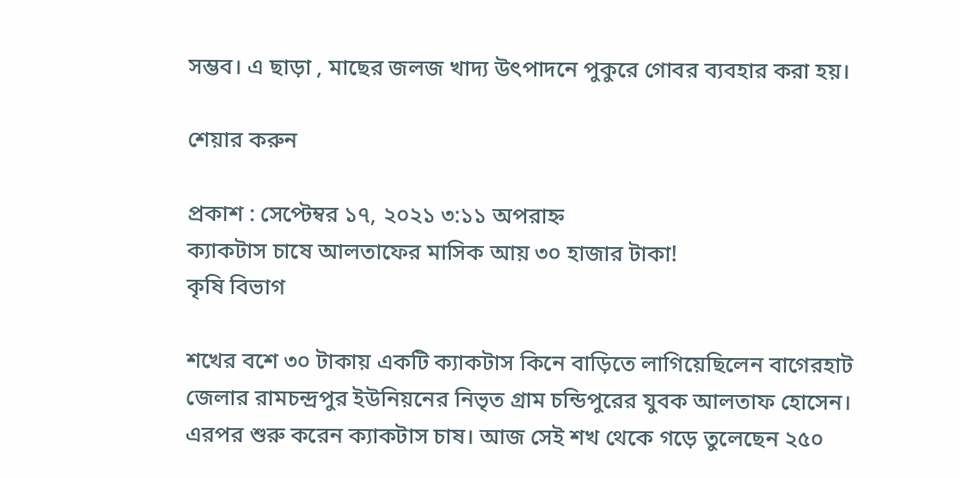সম্ভব। এ ছাড়া , মাছের জলজ খাদ্য উৎপাদনে পুকুরে গোবর ব্যবহার করা হয়।

শেয়ার করুন

প্রকাশ : সেপ্টেম্বর ১৭, ২০২১ ৩:১১ অপরাহ্ন
ক্যাকটাস চাষে আলতাফের মাসিক আয় ৩০ হাজার টাকা!
কৃষি বিভাগ

শখের বশে ৩০ টাকায় একটি ক্যাকটাস কিনে বাড়িতে লাগিয়েছিলেন বাগেরহাট জেলার রামচন্দ্রপুর ইউনিয়নের নিভৃত গ্রাম চন্ডিপুরের যুবক আলতাফ হোসেন। এরপর শুরু করেন ক্যাকটাস চাষ। আজ সেই শখ থেকে গড়ে তুলেছেন ২৫০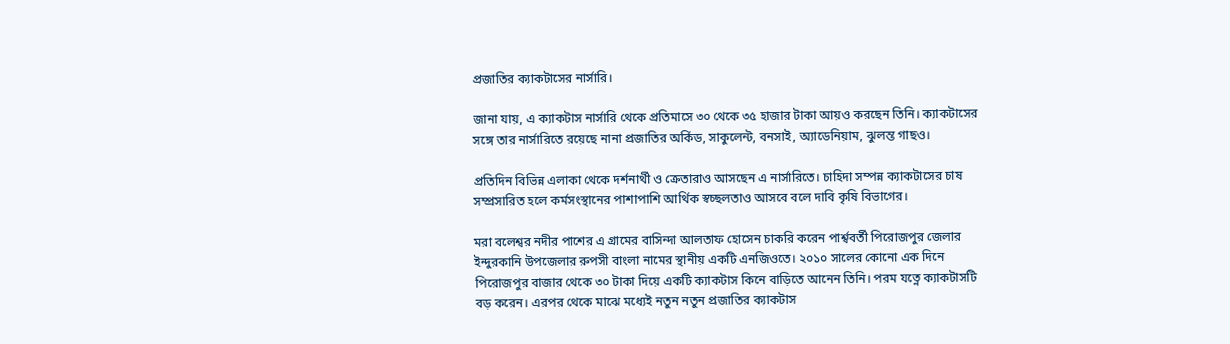প্রজাতির ক্যাকটাসের নার্সারি।

জানা যায়, এ ক্যাকটাস নার্সারি থেকে প্রতিমাসে ৩০ থেকে ৩৫ হাজার টাকা আয়ও করছেন তিনি। ক্যাকটাসের সঙ্গে তার নার্সারিতে রয়েছে নানা প্রজাতির অর্কিড, সাকুলেন্ট, বনসাই, অ্যাডেনিয়াম, ঝুলন্ত গাছও।

প্রতিদিন বিভিন্ন এলাকা থেকে দর্শনার্থী ও ক্রেতারাও আসছেন এ নার্সারিতে। চাহিদা সম্পন্ন ক্যাকটাসের চাষ সম্প্রসারিত হলে কর্মসংস্থানের পাশাপাশি আর্থিক স্বচ্ছলতাও আসবে বলে দাবি কৃষি বিভাগের।

মরা বলেশ্বর নদীর পাশের এ গ্রামের বাসিন্দা আলতাফ হোসেন চাকরি করেন পার্শ্ববর্তী পিরোজপুর জেলার ইন্দুরকানি উপজেলার রুপসী বাংলা নামের স্থানীয় একটি এনজিওতে। ২০১০ সালের কোনো এক দিনে পিরোজপুর বাজার থেকে ৩০ টাকা দিয়ে একটি ক্যাকটাস কিনে বাড়িতে আনেন তিনি। পরম যত্নে ক্যাকটাসটি বড় করেন। এরপর থেকে মাঝে মধ্যেই নতুন নতুন প্রজাতির ক্যাকটাস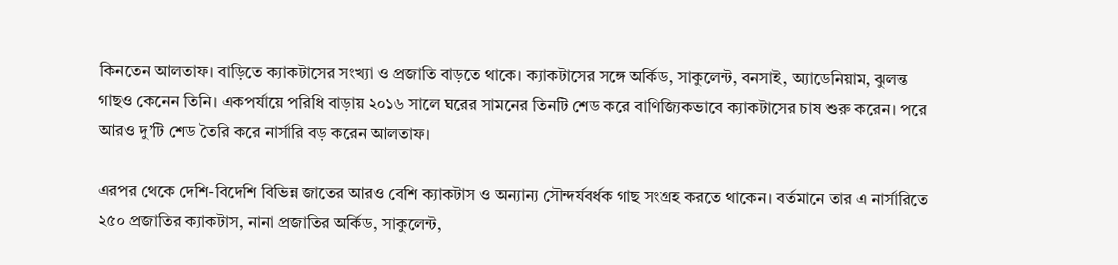কিনতেন আলতাফ। বাড়িতে ক্যাকটাসের সংখ্যা ও প্রজাতি বাড়তে থাকে। ক্যাকটাসের সঙ্গে অর্কিড, সাকুলেন্ট, বনসাই, অ্যাডেনিয়াম, ঝুলন্ত গাছও কেনেন তিনি। একপর্যায়ে পরিধি বাড়ায় ২০১৬ সালে ঘরের সামনের তিনটি শেড করে বাণিজ্যিকভাবে ক্যাকটাসের চাষ শুরু করেন। পরে আরও দু’টি শেড তৈরি করে নার্সারি বড় করেন আলতাফ।

এরপর থেকে দেশি-বিদেশি বিভিন্ন জাতের আরও বেশি ক্যাকটাস ও অন্যান্য সৌন্দর্যবর্ধক গাছ সংগ্রহ করতে থাকেন। বর্তমানে তার এ নার্সারিতে ২৫০ প্রজাতির ক্যাকটাস, নানা প্রজাতির অর্কিড, সাকুলেন্ট,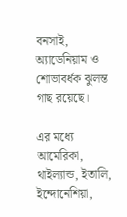বনসাই, অ্যাডেনিয়াম ও শোভাবর্ধক ঝুলন্ত গাছ রয়েছে।

এর মধ্যে আমেরিকা, থাইল্যান্ড, ইতালি, ইন্দোনেশিয়া,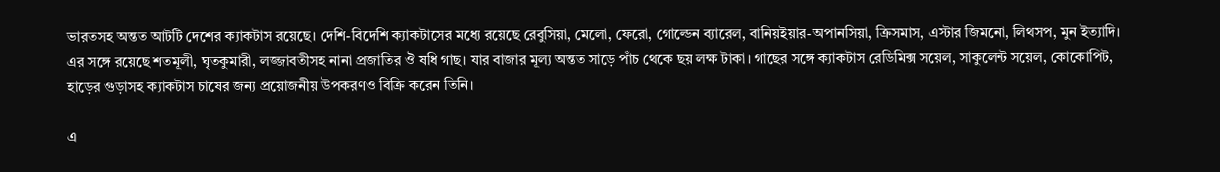ভারতসহ অন্তত আটটি দেশের ক্যাকটাস রয়েছে। দেশি-বিদেশি ক্যাকটাসের মধ্যে রয়েছে রেবুসিয়া, মেলো, ফেরো, গোল্ডেন ব্যারেল, বানিয়ইয়ার-অপানসিয়া, ক্রিসমাস, এস্টার জিমনো, লিথসপ, মুন ইত্যাদি। এর সঙ্গে রয়েছে শতমূলী, ঘৃতকুমারী, লজ্জাবতীসহ নানা প্রজাতির ঔ ষধি গাছ। যার বাজার মূল্য অন্তত সাড়ে পাঁচ থেকে ছয় লক্ষ টাকা। গাছের সঙ্গে ক্যাকটাস রেডিমিক্স সয়েল, সাকুলেন্ট সয়েল, কোকোপিট, হাড়ের গুড়াসহ ক্যাকটাস চাষের জন্য প্রয়োজনীয় উপকরণও বিক্রি করেন তিনি।

এ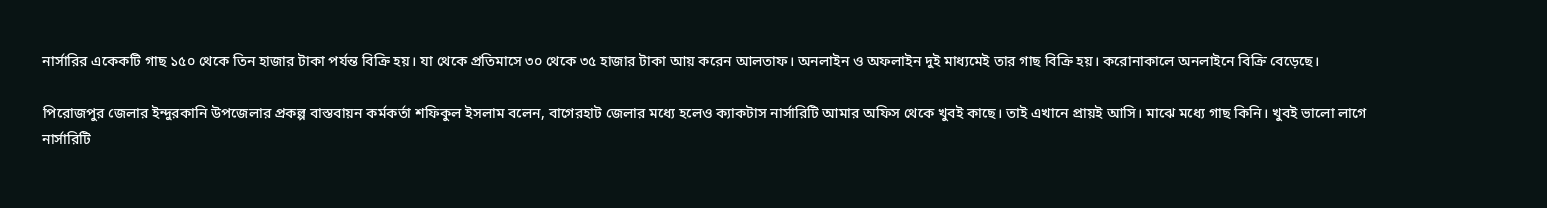নার্সারির একেকটি গাছ ১৫০ থেকে তিন হাজার টাকা পর্যন্ত বিক্রি হয়। যা থেকে প্রতিমাসে ৩০ থেকে ৩৫ হাজার টাকা আয় করেন আলতাফ। অনলাইন ও অফলাইন দুই মাধ্যমেই তার গাছ বিক্রি হয়। করোনাকালে অনলাইনে বিক্রি বেড়েছে।

পিরোজপুর জেলার ইন্দুরকানি উপজেলার প্রকল্প বাস্তবায়ন কর্মকর্তা শফিকুল ইসলাম বলেন, বাগেরহাট জেলার মধ্যে হলেও ক্যাকটাস নার্সারিটি আমার অফিস থেকে খুবই কাছে। তাই এখানে প্রায়ই আসি। মাঝে মধ্যে গাছ কিনি। খুবই ভালো লাগে নার্সারিটি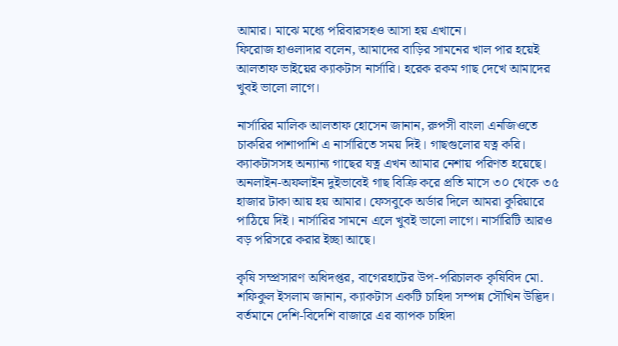আমার। মাঝে মধ্যে পরিবারসহও আসা হয় এখানে।
ফিরোজ হাওলাদার বলেন, আমাদের বাড়ির সামনের খাল পার হয়েই আলতাফ ভাইয়ের ক্যাকটাস নার্সারি। হরেক রকম গাছ দেখে আমাদের খুবই ভালো লাগে।

নার্সারির মালিক আলতাফ হোসেন জানান, রুপসী বাংলা এনজিওতে চাকরির পাশাপাশি এ নার্সারিতে সময় দিই। গাছগুলোর যত্ন করি। ক্যাকটাসসহ অন্যান্য গাছের যত্ন এখন আমার নেশায় পরিণত হয়েছে। অনলাইন-অফলাইন দুইভাবেই গাছ বিক্রি করে প্রতি মাসে ৩০ থেকে ৩৫ হাজার টাকা আয় হয় আমার। ফেসবুকে অর্ডার দিলে আমরা কুরিয়ারে পাঠিয়ে দিই। নার্সারির সামনে এলে খুবই ভালো লাগে। নার্সারিটি আরও বড় পরিসরে করার ইচ্ছা আছে।

কৃষি সম্প্রসারণ অধিদপ্তর, বাগেরহাটের উপ-পরিচালক কৃষিবিদ মো. শফিকুল ইসলাম জানান, ক্যাকটাস একটি চাহিদা সম্পন্ন সৌখিন উদ্ভিদ। বর্তমানে দেশি-বিদেশি বাজারে এর ব্যাপক চাহিদা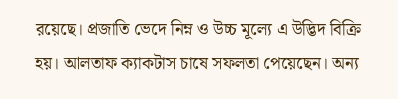রয়েছে। প্রজাতি ভেদে নিম্ন ও উচ্চ মূল্যে এ উদ্ভিদ বিক্রি হয়। আলতাফ ক্যাকটাস চাষে সফলতা পেয়েছেন। অন্য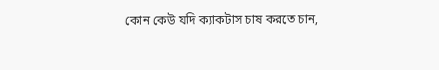কোন কেউ যদি ক্যাকটাস চাষ করতে চান,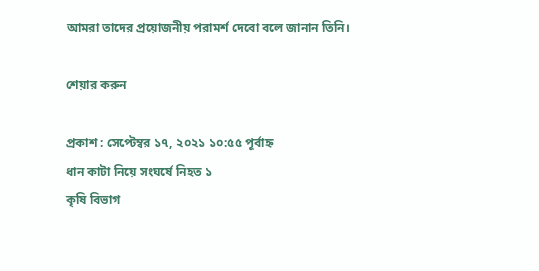আমরা তাদের প্রয়োজনীয় পরামর্শ দেবো বলে জানান তিনি।

শেয়ার করুন

প্রকাশ : সেপ্টেম্বর ১৭, ২০২১ ১০:৫৫ পূর্বাহ্ন
ধান কাটা নিয়ে সংঘর্ষে নিহত ১
কৃষি বিভাগ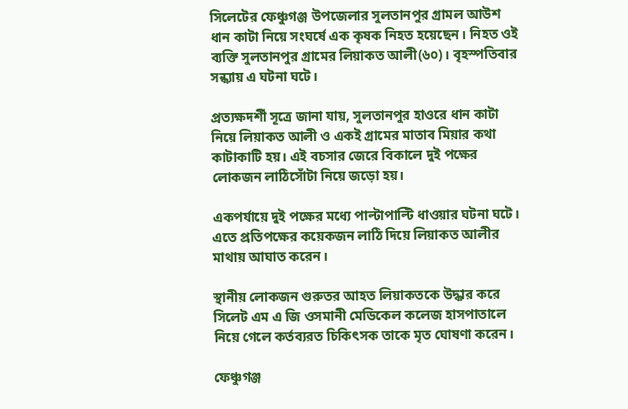সিলেটের ফেঞ্চুগঞ্জ উপজেলার সুলতানপুর গ্রামল আউশ ধান কাটা নিয়ে সংঘর্ষে এক কৃষক নিহত হয়েছেন। নিহত ওই ব্যক্তি সুলতানপুর গ্রামের লিয়াকত আলী(৬০)। বৃহস্পতিবার সন্ধ্যায় এ ঘটনা ঘটে।

প্রত্যক্ষদর্শী সূত্রে জানা যায়, সুলতানপুর হাওরে ধান কাটা নিয়ে লিয়াকত আলী ও একই গ্রামের মাতাব মিয়ার কথা কাটাকাটি হয়। এই বচসার জেরে বিকালে দুই পক্ষের লোকজন লাঠিসোঁটা নিয়ে জড়ো হয়।

একপর্যায়ে দুই পক্ষের মধ্যে পাল্টাপাল্টি ধাওয়ার ঘটনা ঘটে। এতে প্রতিপক্ষের কয়েকজন লাঠি দিয়ে লিয়াকত আলীর মাথায় আঘাত করেন।

স্থানীয় লোকজন গুরুতর আহত লিয়াকতকে উদ্ধার করে সিলেট এম এ জি ওসমানী মেডিকেল কলেজ হাসপাতালে নিয়ে গেলে কর্তব্যরত চিকিৎসক তাকে মৃত ঘোষণা করেন।

ফেঞ্চুগঞ্জ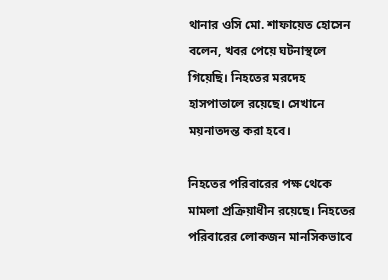থানার ওসি মো. শাফায়েত হোসেন বলেন, খবর পেয়ে ঘটনাস্থলে গিয়েছি। নিহতের মরদেহ হাসপাতালে রয়েছে। সেখানে ময়নাতদন্ত করা হবে।

নিহতের পরিবারের পক্ষ থেকে মামলা প্রক্রিয়াধীন রয়েছে। নিহতের পরিবারের লোকজন মানসিকভাবে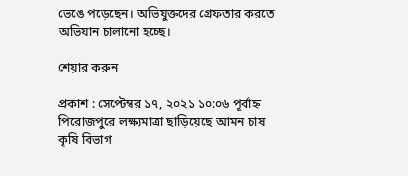ভেঙে পড়েছেন। অভিযুক্তদের গ্রেফতার করতে অভিযান চালানো হচ্ছে।

শেয়ার করুন

প্রকাশ : সেপ্টেম্বর ১৭, ২০২১ ১০:০৬ পূর্বাহ্ন
পিরোজপুরে লক্ষ্যমাত্রা ছাড়িয়েছে আমন চাষ
কৃষি বিভাগ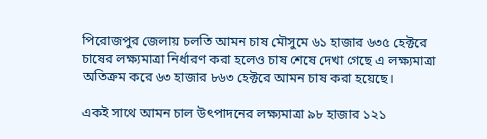পিরোজপুর জেলায় চলতি আমন চাষ মৌসুমে ৬১ হাজার ৬৩৫ হেক্টরে চাষের লক্ষ্যমাত্রা নির্ধারণ করা হলেও চাষ শেষে দেখা গেছে এ লক্ষ্যমাত্রা অতিক্রম করে ৬৩ হাজার ৮৬৩ হেক্টরে আমন চাষ করা হয়েছে।

একই সাথে আমন চাল উৎপাদনের লক্ষ্যমাত্রা ৯৮ হাজার ১২১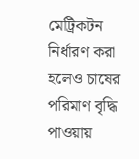মেট্রিকটন নির্ধারণ করা হলেও চাষের পরিমাণ বৃদ্ধি পাওয়ায়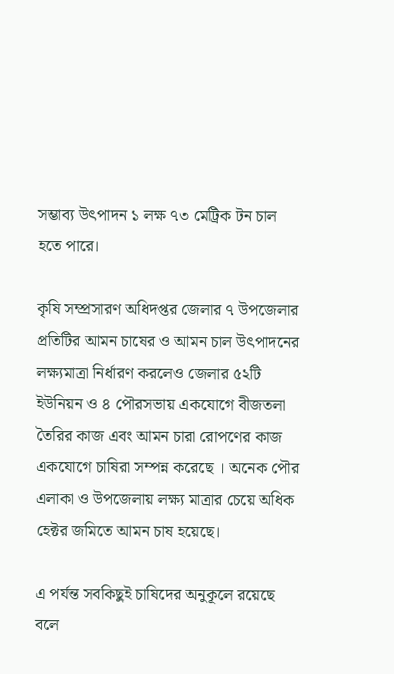সম্ভাব্য উৎপাদন ১ লক্ষ ৭৩ মেট্রিক টন চাল হতে পারে।

কৃষি সম্প্রসারণ অধিদপ্তর জেলার ৭ উপজেলার প্রতিটির আমন চাষের ও আমন চাল উৎপাদনের লক্ষ্যমাত্রা নির্ধারণ করলেও জেলার ৫২টি ইউনিয়ন ও ৪ পৌরসভায় একযোগে বীজতলা তৈরির কাজ এবং আমন চারা রোপণের কাজ একযোগে চাষিরা সম্পন্ন করেছে । অনেক পৌর এলাকা ও উপজেলায় লক্ষ্য মাত্রার চেয়ে অধিক হেক্টর জমিতে আমন চাষ হয়েছে।

এ পর্যন্ত সবকিছুই চাষিদের অনুকূলে রয়েছে বলে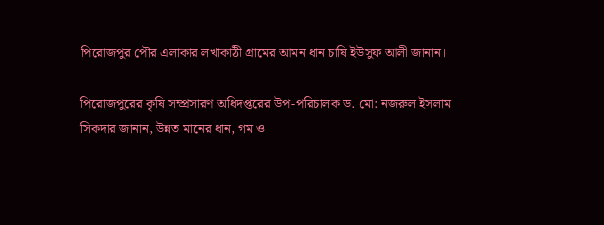পিরোজপুর পৌর এলাকার লখাকাঠী গ্রামের আমন ধান চাষি ইউসুফ আলী জানান।

পিরোজপুরের কৃষি সম্প্রসারণ অধিদপ্তরের উপ-পরিচালক ড. মো: নজরুল ইসলাম সিকদার জানান, উন্নত মানের ধান, গম ও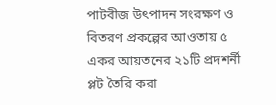পাটবীজ উৎপাদন সংরক্ষণ ও বিতরণ প্রকল্পের আওতায় ৫ একর আয়তনের ২১টি প্রদশর্নী প্লট তৈরি করা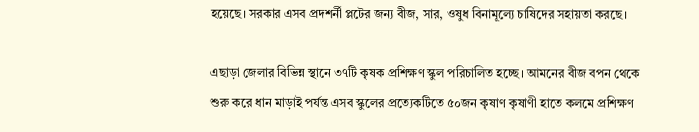হয়েছে। সরকার এসব প্রদশর্নী প্লটের জন্য বীজ, সার, ওষুধ বিনামূল্যে চাষিদের সহায়তা করছে।

এছাড়া জেলার বিভিন্ন স্থানে ৩৭টি কৃষক প্রশিক্ষণ স্কুল পরিচালিত হচ্ছে। আমনের বীজ বপন থেকে শুরু করে ধান মাড়াই পর্যন্ত এসব স্কুলের প্রত্যেকটিতে ৫০জন কৃষাণ কৃষাণী হাতে কলমে প্রশিক্ষণ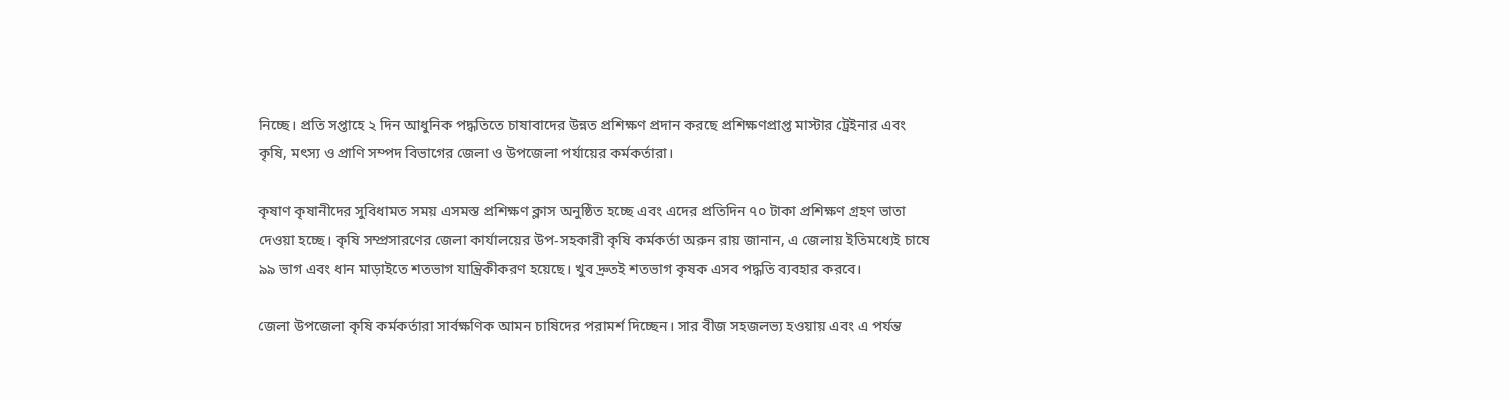নিচ্ছে। প্রতি সপ্তাহে ২ দিন আধুনিক পদ্ধতিতে চাষাবাদের উন্নত প্রশিক্ষণ প্রদান করছে প্রশিক্ষণপ্রাপ্ত মাস্টার ট্রেইনার এবং কৃষি, মৎস্য ও প্রাণি সম্পদ বিভাগের জেলা ও উপজেলা পর্যায়ের কর্মকর্তারা।

কৃষাণ কৃষানীদের সুবিধামত সময় এসমস্ত প্রশিক্ষণ ক্লাস অনুষ্ঠিত হচ্ছে এবং এদের প্রতিদিন ৭০ টাকা প্রশিক্ষণ গ্রহণ ভাতা দেওয়া হচ্ছে। কৃষি সম্প্রসারণের জেলা কার্যালয়ের উপ-সহকারী কৃষি কর্মকর্তা অরুন রায় জানান, এ জেলায় ইতিমধ্যেই চাষে ৯৯ ভাগ এবং ধান মাড়াইতে শতভাগ যান্ত্রিকীকরণ হয়েছে। খুব দ্রুতই শতভাগ কৃষক এসব পদ্ধতি ব্যবহার করবে।

জেলা উপজেলা কৃষি কর্মকর্তারা সার্বক্ষণিক আমন চাষিদের পরামর্শ দিচ্ছেন। সার বীজ সহজলভ্য হওয়ায় এবং এ পর্যন্ত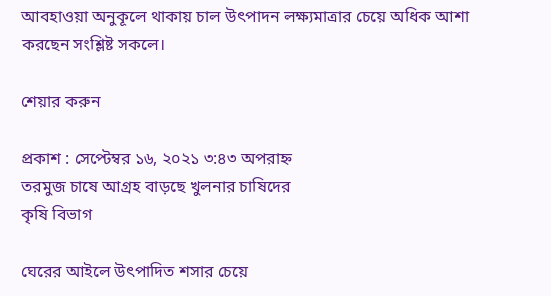আবহাওয়া অনুকূলে থাকায় চাল উৎপাদন লক্ষ্যমাত্রার চেয়ে অধিক আশা করছেন সংশ্লিষ্ট সকলে।

শেয়ার করুন

প্রকাশ : সেপ্টেম্বর ১৬, ২০২১ ৩:৪৩ অপরাহ্ন
তরমুজ চাষে আগ্রহ বাড়ছে খুলনার চাষিদের
কৃষি বিভাগ

ঘেরের আইলে উৎপাদিত শসার চেয়ে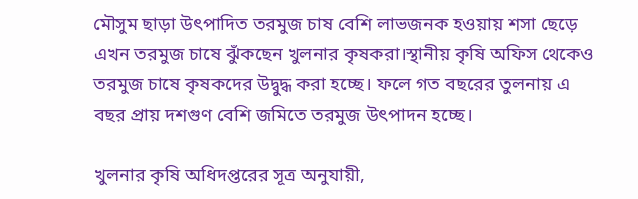মৌসুম ছাড়া উৎপাদিত তরমুজ চাষ বেশি লাভজনক হওয়ায় শসা ছেড়ে এখন তরমুজ চাষে ঝুঁকছেন খুলনার কৃষকরা।স্থানীয় কৃষি অফিস থেকেও তরমুজ চাষে কৃষকদের উদ্বুদ্ধ করা হচ্ছে। ফলে গত বছরের তুলনায় এ বছর প্রায় দশগুণ বেশি জমিতে তরমুজ উৎপাদন হচ্ছে।

খুলনার কৃষি অধিদপ্তরের সূত্র অনুযায়ী,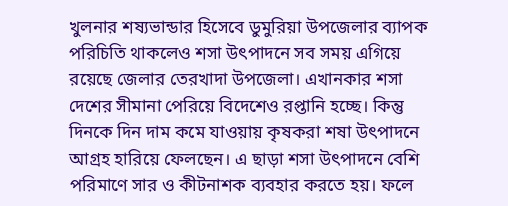খুলনার শষ্যভান্ডার হিসেবে ডুমুরিয়া উপজেলার ব্যাপক পরিচিতি থাকলেও শসা উৎপাদনে সব সময় এগিয়ে রয়েছে জেলার তেরখাদা উপজেলা। এখানকার শসা দেশের সীমানা পেরিয়ে বিদেশেও রপ্তানি হচ্ছে। কিন্তু দিনকে দিন দাম কমে যাওয়ায় কৃষকরা শষা উৎপাদনে আগ্রহ হারিয়ে ফেলছেন। এ ছাড়া শসা উৎপাদনে বেশি পরিমাণে সার ও কীটনাশক ব্যবহার করতে হয়। ফলে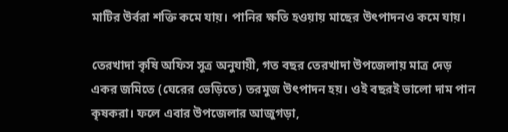মাটির উর্বরা শক্তি কমে যায়। পানির ক্ষতি হওয়ায় মাছের উৎপাদনও কমে যায়।

তেরখাদা কৃষি অফিস সূত্র অনুযায়ী, গত বছর তেরখাদা উপজেলায় মাত্র দেড় একর জমিতে (ঘেরের ভেড়িতে) তরমুজ উৎপাদন হয়। ওই বছরই ভালো দাম পান কৃষকরা। ফলে এবার উপজেলার আজুগড়া,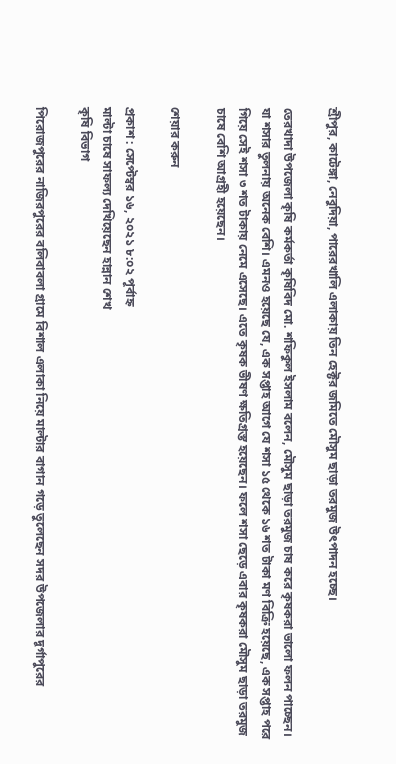শ্রীপুর, কাটেঙ্গা, নেবুদিয়া, পারেরখালি এলাকায় তিন হেক্টর জমিতে মৌসুম ছাড়া তরমুজ উৎপাদন হচ্ছে।

তেরখাদা উপজেলা কৃষি কর্মকর্তা কৃষিবিদ মো. শফিকুল ইসলাম বলেন, মৌসুম ছাড়া তরমুজ চাষ করে কৃষকরা ভালো ফলন পাচ্ছেন। যা শসার তুলনায় অনেক বেশি। এমনও হয়েছে যে, এক সপ্তাহ আগে যে শসা ১৫ থেকে ১৬ শত টাকা মণ বিক্রি হয়েছে, এক সপ্তাহ পরে গিয়ে সেই শসা ৩ শত টাকায় নেমে এসেছে। এতে কৃষক ভীষণ ক্ষতিগ্রস্ত হয়েছেন। ফলে শসা ছেড়ে এবার কৃষকরা মৌসুম ছাড়া তরমুজ চাষে বেশি আগ্রহী হয়েছেন।

শেয়ার করুন

প্রকাশ : সেপ্টেম্বর ১৬, ২০২১ ৮:০২ পূর্বাহ্ন
মাল্টা চাষে সাফল্য দেখিয়েছেন হান্নান শেখ
কৃষি বিভাগ

পিরোজপুরের নাজিরপুরের বলিবাবলা গ্রামে বিশাল এলাকা নিয়ে মাল্টার বাগান গড়ে তুলেছেন সদর উপজেলার দূর্গাপুরের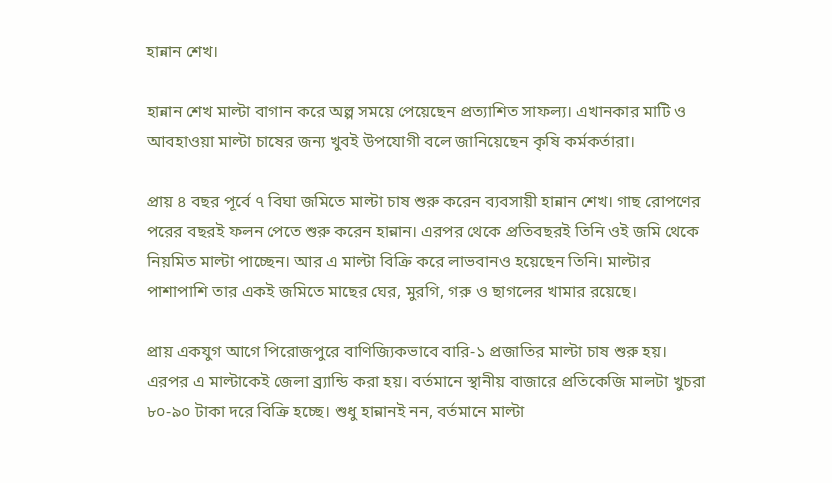হান্নান শেখ।

হান্নান শেখ মাল্টা বাগান করে অল্প সময়ে পেয়েছেন প্রত্যাশিত সাফল্য। এখানকার মাটি ও আবহাওয়া মাল্টা চাষের জন্য খুবই উপযোগী বলে জানিয়েছেন কৃষি কর্মকর্তারা।

প্রায় ৪ বছর পূর্বে ৭ বিঘা জমিতে মাল্টা চাষ শুরু করেন ব্যবসায়ী হান্নান শেখ। গাছ রোপণের পরের বছরই ফলন পেতে শুরু করেন হান্নান। এরপর থেকে প্রতিবছরই তিনি ওই জমি থেকে নিয়মিত মাল্টা পাচ্ছেন। আর এ মাল্টা বিক্রি করে লাভবানও হয়েছেন তিনি। মাল্টার পাশাপাশি তার একই জমিতে মাছের ঘের, মুরগি, গরু ও ছাগলের খামার রয়েছে।

প্রায় একযুগ আগে পিরোজপুরে বাণিজ্যিকভাবে বারি-১ প্রজাতির মাল্টা চাষ শুরু হয়। এরপর এ মাল্টাকেই জেলা ব্র্যান্ডি করা হয়। বর্তমানে স্থানীয় বাজারে প্রতিকেজি মালটা খুচরা ৮০-৯০ টাকা দরে বিক্রি হচ্ছে। শুধু হান্নানই নন, বর্তমানে মাল্টা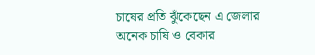চাষের প্রতি ঝুঁকেছেন এ জেলার অনেক চাষি ও বেকার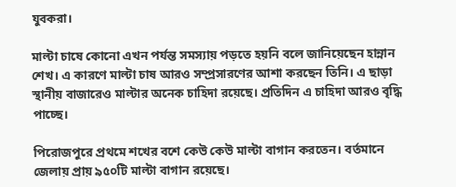যুবকরা।

মাল্টা চাষে কোনো এখন পর্যন্ত সমস্যায় পড়তে হয়নি বলে জানিয়েছেন হান্নান শেখ। এ কারণে মাল্টা চাষ আরও সম্প্রসারণের আশা করছেন তিনি। এ ছাড়া স্থানীয় বাজারেও মাল্টার অনেক চাহিদা রয়েছে। প্রতিদিন এ চাহিদা আরও বৃদ্ধি পাচ্ছে।

পিরোজপুরে প্রথমে শখের বশে কেউ কেউ মাল্টা বাগান করতেন। বর্তমানে জেলায় প্রায় ৯৫০টি মাল্টা বাগান রয়েছে।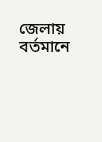জেলায় বর্তমানে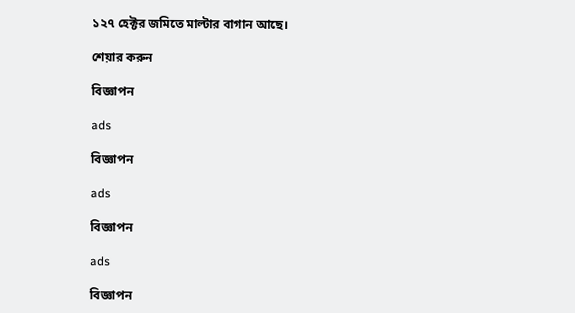১২৭ হেক্টর জমিতে মাল্টার বাগান আছে।

শেয়ার করুন

বিজ্ঞাপন

ads

বিজ্ঞাপন

ads

বিজ্ঞাপন

ads

বিজ্ঞাপন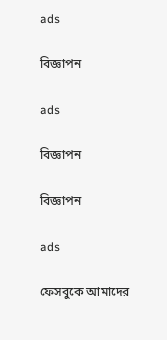ads

বিজ্ঞাপন

ads

বিজ্ঞাপন

বিজ্ঞাপন

ads

ফেসবুকে আমাদের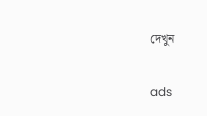দেখুন

ads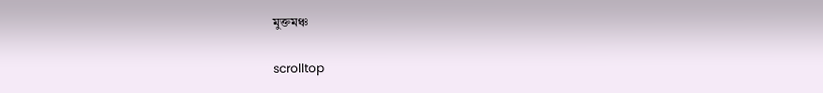মুক্তমঞ্চ

scrolltop